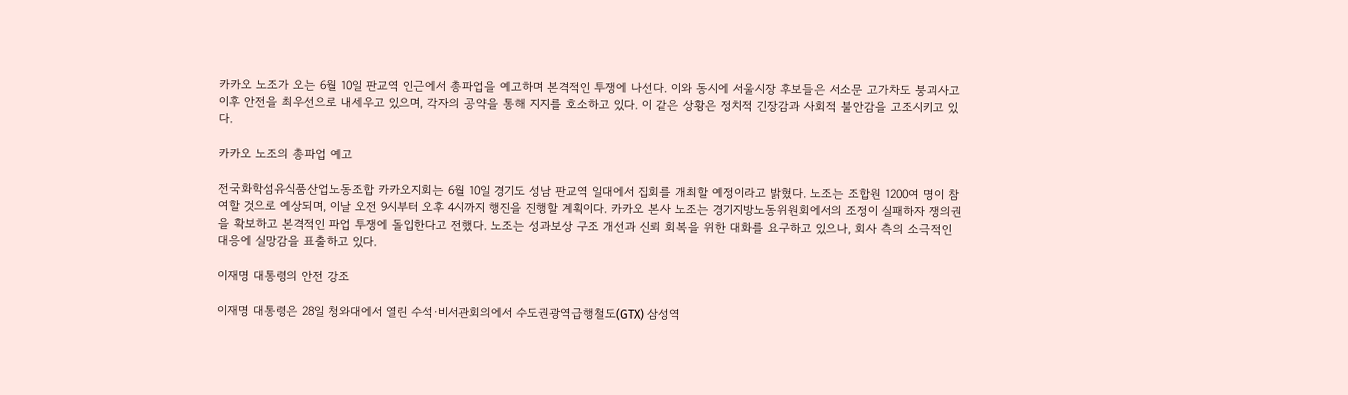카카오 노조가 오는 6월 10일 판교역 인근에서 총파업을 예고하며 본격적인 투쟁에 나선다. 이와 동시에 서울시장 후보들은 서소문 고가차도 붕괴사고 이후 안전을 최우선으로 내세우고 있으며, 각자의 공약을 통해 지지를 호소하고 있다. 이 같은 상황은 정치적 긴장감과 사회적 불안감을 고조시키고 있다.

카카오 노조의 총파업 예고

전국화학섬유식품산업노동조합 카카오지회는 6월 10일 경기도 성남 판교역 일대에서 집회를 개최할 예정이라고 밝혔다. 노조는 조합원 1200여 명이 참여할 것으로 예상되며, 이날 오전 9시부터 오후 4시까지 행진을 진행할 계획이다. 카카오 본사 노조는 경기지방노동위원회에서의 조정이 실패하자 쟁의권을 확보하고 본격적인 파업 투쟁에 돌입한다고 전했다. 노조는 성과보상 구조 개선과 신뢰 회복을 위한 대화를 요구하고 있으나, 회사 측의 소극적인 대응에 실망감을 표출하고 있다.

이재명 대통령의 안전 강조

이재명 대통령은 28일 청와대에서 열린 수석·비서관회의에서 수도권광역급행철도(GTX) 삼성역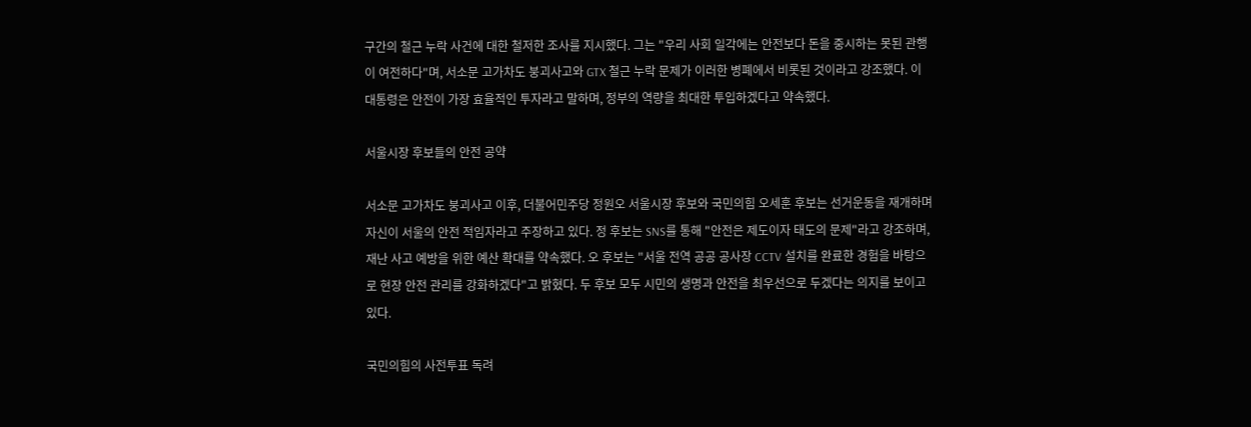구간의 철근 누락 사건에 대한 철저한 조사를 지시했다. 그는 "우리 사회 일각에는 안전보다 돈을 중시하는 못된 관행이 여전하다"며, 서소문 고가차도 붕괴사고와 GTX 철근 누락 문제가 이러한 병폐에서 비롯된 것이라고 강조했다. 이 대통령은 안전이 가장 효율적인 투자라고 말하며, 정부의 역량을 최대한 투입하겠다고 약속했다.

서울시장 후보들의 안전 공약

서소문 고가차도 붕괴사고 이후, 더불어민주당 정원오 서울시장 후보와 국민의힘 오세훈 후보는 선거운동을 재개하며 자신이 서울의 안전 적임자라고 주장하고 있다. 정 후보는 SNS를 통해 "안전은 제도이자 태도의 문제"라고 강조하며, 재난 사고 예방을 위한 예산 확대를 약속했다. 오 후보는 "서울 전역 공공 공사장 CCTV 설치를 완료한 경험을 바탕으로 현장 안전 관리를 강화하겠다"고 밝혔다. 두 후보 모두 시민의 생명과 안전을 최우선으로 두겠다는 의지를 보이고 있다.

국민의힘의 사전투표 독려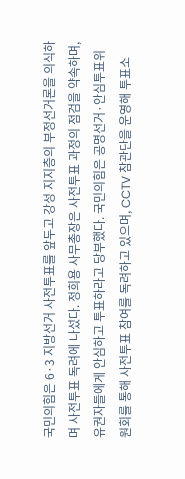국민의힘은 6·3 지방선거 사전투표를 앞두고 강성 지지층의 부정선거론을 의식하며 사전투표 독려에 나섰다. 정희용 사무총장은 사전투표 과정의 점검을 약속하며, 유권자들에게 안심하고 투표하라고 당부했다. 국민의힘은 공명선거·안심투표위원회를 통해 사전투표 참여를 독려하고 있으며, CCTV 참관단을 운영해 투표소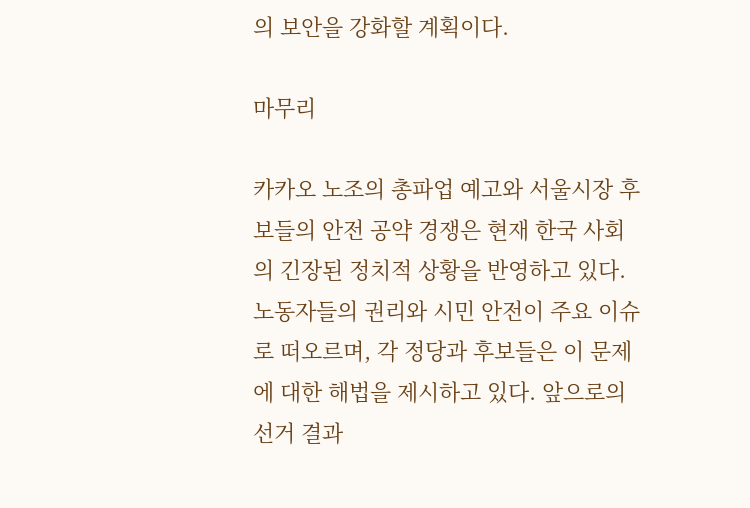의 보안을 강화할 계획이다.

마무리

카카오 노조의 총파업 예고와 서울시장 후보들의 안전 공약 경쟁은 현재 한국 사회의 긴장된 정치적 상황을 반영하고 있다. 노동자들의 권리와 시민 안전이 주요 이슈로 떠오르며, 각 정당과 후보들은 이 문제에 대한 해법을 제시하고 있다. 앞으로의 선거 결과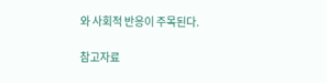와 사회적 반응이 주목된다.

참고자료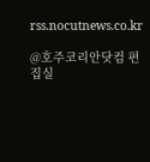rss.nocutnews.co.kr

@호주코리안닷컴 편집실